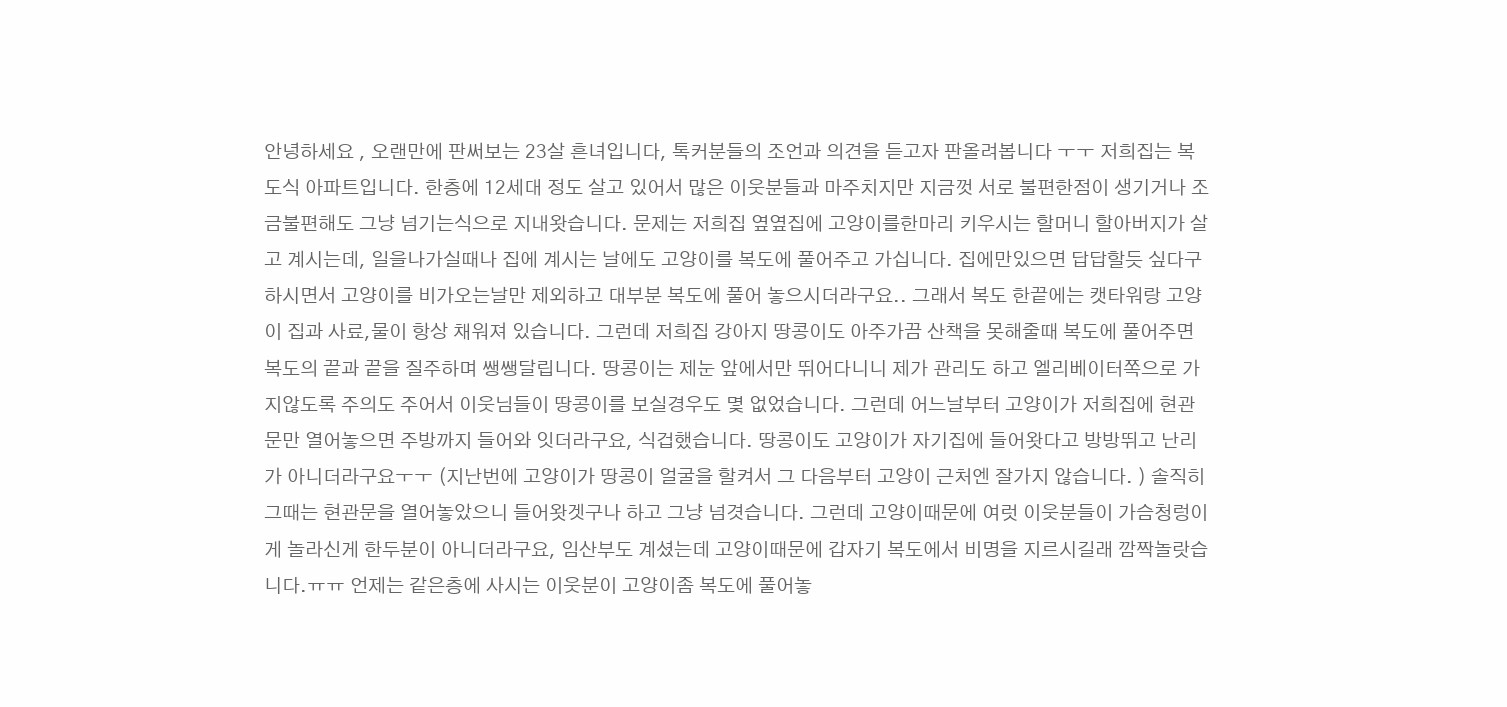안녕하세요 , 오랜만에 판써보는 23살 흔녀입니다, 톡커분들의 조언과 의견을 듣고자 판올려봅니다 ㅜㅜ 저희집는 복도식 아파트입니다. 한층에 12세대 정도 살고 있어서 많은 이웃분들과 마주치지만 지금껏 서로 불편한점이 생기거나 조금불편해도 그냥 넘기는식으로 지내왓습니다. 문제는 저희집 옆옆집에 고양이를한마리 키우시는 할머니 할아버지가 살고 계시는데, 일을나가실때나 집에 계시는 날에도 고양이를 복도에 풀어주고 가십니다. 집에만있으면 답답할듯 싶다구 하시면서 고양이를 비가오는날만 제외하고 대부분 복도에 풀어 놓으시더라구요.. 그래서 복도 한끝에는 캣타워랑 고양이 집과 사료,물이 항상 채워져 있습니다. 그런데 저희집 강아지 땅콩이도 아주가끔 산책을 못해줄때 복도에 풀어주면 복도의 끝과 끝을 질주하며 쌩쌩달립니다. 땅콩이는 제눈 앞에서만 뛰어다니니 제가 관리도 하고 엘리베이터쪽으로 가지않도록 주의도 주어서 이웃님들이 땅콩이를 보실경우도 몇 없었습니다. 그런데 어느날부터 고양이가 저희집에 현관문만 열어놓으면 주방까지 들어와 잇더라구요, 식겁했습니다. 땅콩이도 고양이가 자기집에 들어왓다고 방방뛰고 난리가 아니더라구요ㅜㅜ (지난번에 고양이가 땅콩이 얼굴을 할켜서 그 다음부터 고양이 근처엔 잘가지 않습니다. ) 솔직히 그때는 현관문을 열어놓았으니 들어왓겟구나 하고 그냥 넘겻습니다. 그런데 고양이때문에 여럿 이웃분들이 가슴청렁이게 놀라신게 한두분이 아니더라구요, 임산부도 계셨는데 고양이때문에 갑자기 복도에서 비명을 지르시길래 깜짝놀랏습니다.ㅠㅠ 언제는 같은층에 사시는 이웃분이 고양이좀 복도에 풀어놓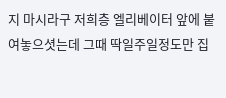지 마시라구 저희층 엘리베이터 앞에 붙여놓으셧는데 그때 딱일주일정도만 집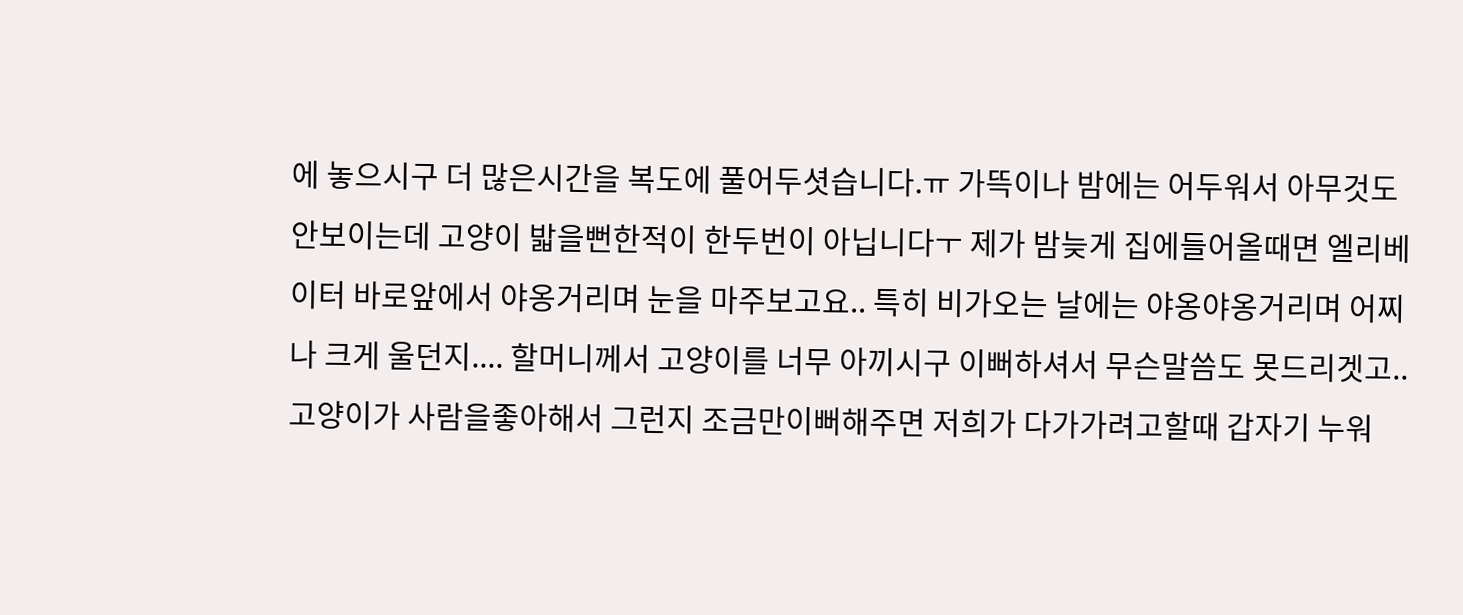에 놓으시구 더 많은시간을 복도에 풀어두셧습니다.ㅠ 가뜩이나 밤에는 어두워서 아무것도 안보이는데 고양이 밟을뻔한적이 한두번이 아닙니다ㅜ 제가 밤늦게 집에들어올때면 엘리베이터 바로앞에서 야옹거리며 눈을 마주보고요.. 특히 비가오는 날에는 야옹야옹거리며 어찌나 크게 울던지.... 할머니께서 고양이를 너무 아끼시구 이뻐하셔서 무슨말씀도 못드리겟고.. 고양이가 사람을좋아해서 그런지 조금만이뻐해주면 저희가 다가가려고할때 갑자기 누워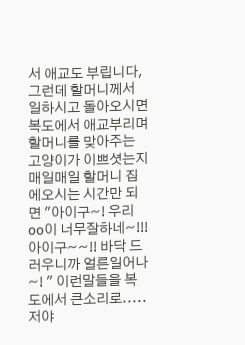서 애교도 부립니다, 그런데 할머니께서 일하시고 돌아오시면 복도에서 애교부리며 할머니를 맞아주는 고양이가 이쁘셧는지 매일매일 할머니 집에오시는 시간만 되면 "아이구~! 우리 oo이 너무잘하네~!!! 아이구~~!! 바닥 드러우니까 얼른일어나~! " 이런말들을 복도에서 큰소리로.....저야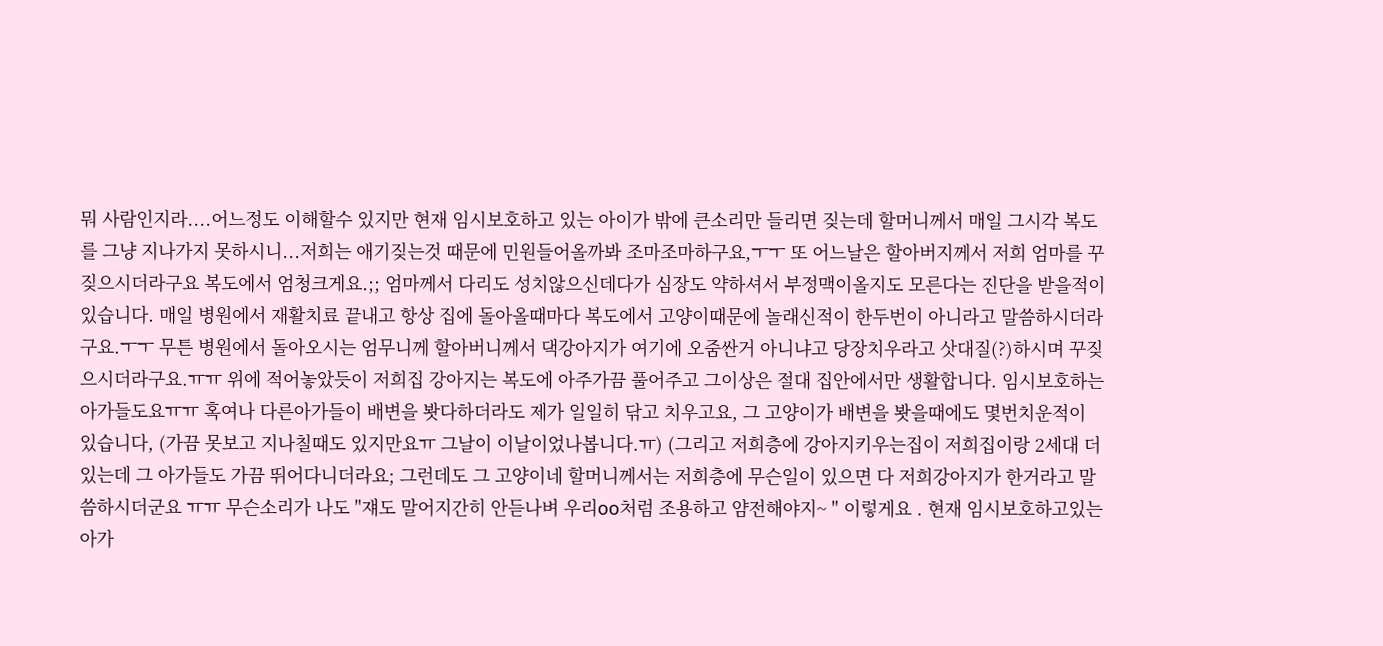뭐 사람인지라....어느정도 이해할수 있지만 현재 임시보호하고 있는 아이가 밖에 큰소리만 들리면 짖는데 할머니께서 매일 그시각 복도를 그냥 지나가지 못하시니...저희는 애기짖는것 때문에 민원들어올까봐 조마조마하구요,ㅜㅜ 또 어느날은 할아버지께서 저희 엄마를 꾸짖으시더라구요 복도에서 엄청크게요.;; 엄마께서 다리도 성치않으신데다가 심장도 약하셔서 부정맥이올지도 모른다는 진단을 받을적이 있습니다. 매일 병원에서 재활치료 끝내고 항상 집에 돌아올때마다 복도에서 고양이때문에 놀래신적이 한두번이 아니라고 말씀하시더라구요.ㅜㅜ 무튼 병원에서 돌아오시는 엄무니께 할아버니께서 댁강아지가 여기에 오줌싼거 아니냐고 당장치우라고 삿대질(?)하시며 꾸짖으시더라구요.ㅠㅠ 위에 적어놓았듯이 저희집 강아지는 복도에 아주가끔 풀어주고 그이상은 절대 집안에서만 생활합니다. 임시보호하는 아가들도요ㅠㅠ 혹여나 다른아가들이 배변을 봣다하더라도 제가 일일히 닦고 치우고요, 그 고양이가 배변을 봣을때에도 몇번치운적이 있습니다, (가끔 못보고 지나칠때도 있지만요ㅠ 그날이 이날이었나봅니다.ㅠ) (그리고 저희층에 강아지키우는집이 저희집이랑 2세대 더 있는데 그 아가들도 가끔 뛰어다니더라요; 그런데도 그 고양이네 할머니께서는 저희층에 무슨일이 있으면 다 저희강아지가 한거라고 말씀하시더군요 ㅠㅠ 무슨소리가 나도 "쟤도 말어지간히 안듣나벼 우리oo처럼 조용하고 얌전해야지~ " 이렇게요 . 현재 임시보호하고있는 아가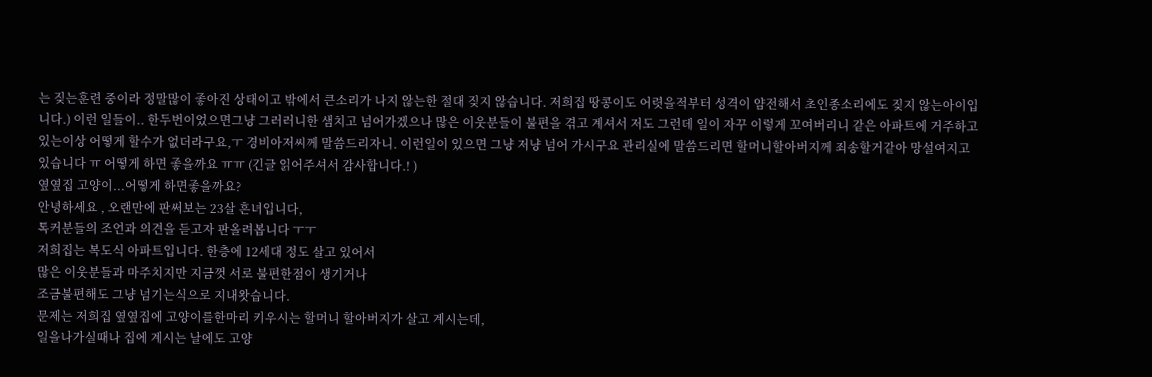는 짖는훈련 중이라 정말많이 좋아진 상태이고 밖에서 큰소리가 나지 않는한 절대 짖지 않습니다. 저희집 땅콩이도 어렷을적부터 성격이 얌전해서 초인종소리에도 짖지 않는아이입니다.) 이런 일들이.. 한두번이었으면그냥 그러러니한 샘치고 넘어가겠으나 많은 이웃분들이 불편을 겪고 계셔서 저도 그런데 일이 자꾸 이렇게 꼬여버리니 같은 아파트에 거주하고 있는이상 어떻게 할수가 없더라구요,ㅜ 경비아저씨께 말씀드리자니. 이런일이 있으면 그냥 저냥 넘어 가시구요 관리실에 말씀드리면 할머니할아버지께 죄송할거같아 망설여지고 있습니다 ㅠ 어떻게 하면 좋을까요 ㅠㅠ (긴글 읽어주셔서 감사합니다.! )
옆옆집 고양이...어떻게 하면좋을까요?
안녕하세요 , 오랜만에 판써보는 23살 흔녀입니다,
톡커분들의 조언과 의견을 듣고자 판올려봅니다 ㅜㅜ
저희집는 복도식 아파트입니다. 한층에 12세대 정도 살고 있어서
많은 이웃분들과 마주치지만 지금껏 서로 불편한점이 생기거나
조금불편해도 그냥 넘기는식으로 지내왓습니다.
문제는 저희집 옆옆집에 고양이를한마리 키우시는 할머니 할아버지가 살고 계시는데,
일을나가실때나 집에 계시는 날에도 고양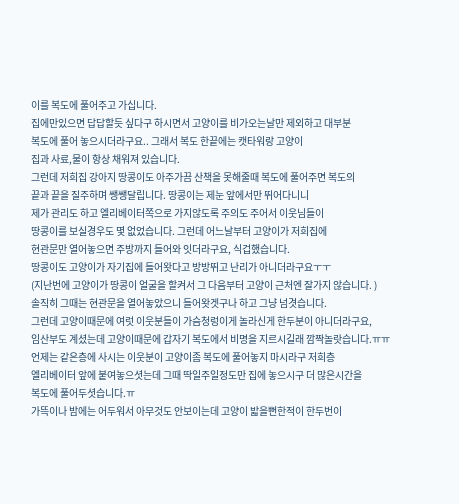이를 복도에 풀어주고 가십니다.
집에만있으면 답답할듯 싶다구 하시면서 고양이를 비가오는날만 제외하고 대부분
복도에 풀어 놓으시더라구요.. 그래서 복도 한끝에는 캣타워랑 고양이
집과 사료,물이 항상 채워져 있습니다.
그런데 저희집 강아지 땅콩이도 아주가끔 산책을 못해줄때 복도에 풀어주면 복도의
끝과 끝을 질주하며 쌩쌩달립니다. 땅콩이는 제눈 앞에서만 뛰어다니니
제가 관리도 하고 엘리베이터쪽으로 가지않도록 주의도 주어서 이웃님들이
땅콩이를 보실경우도 몇 없었습니다. 그런데 어느날부터 고양이가 저희집에
현관문만 열어놓으면 주방까지 들어와 잇더라구요, 식겁했습니다.
땅콩이도 고양이가 자기집에 들어왓다고 방방뛰고 난리가 아니더라구요ㅜㅜ
(지난번에 고양이가 땅콩이 얼굴을 할켜서 그 다음부터 고양이 근처엔 잘가지 않습니다. )
솔직히 그때는 현관문을 열어놓았으니 들어왓겟구나 하고 그냥 넘겻습니다.
그런데 고양이때문에 여럿 이웃분들이 가슴청렁이게 놀라신게 한두분이 아니더라구요,
임산부도 계셨는데 고양이때문에 갑자기 복도에서 비명을 지르시길래 깜짝놀랏습니다.ㅠㅠ
언제는 같은층에 사시는 이웃분이 고양이좀 복도에 풀어놓지 마시라구 저희층
엘리베이터 앞에 붙여놓으셧는데 그때 딱일주일정도만 집에 놓으시구 더 많은시간을
복도에 풀어두셧습니다.ㅠ
가뜩이나 밤에는 어두워서 아무것도 안보이는데 고양이 밟을뻔한적이 한두번이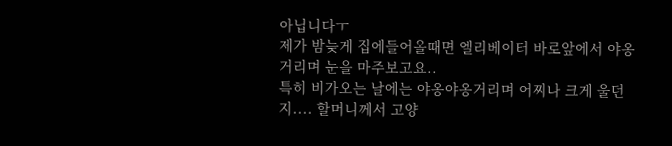아닙니다ㅜ
제가 밤늦게 집에들어올때면 엘리베이터 바로앞에서 야옹거리며 눈을 마주보고요..
특히 비가오는 날에는 야옹야옹거리며 어찌나 크게 울던지.... 할머니께서 고양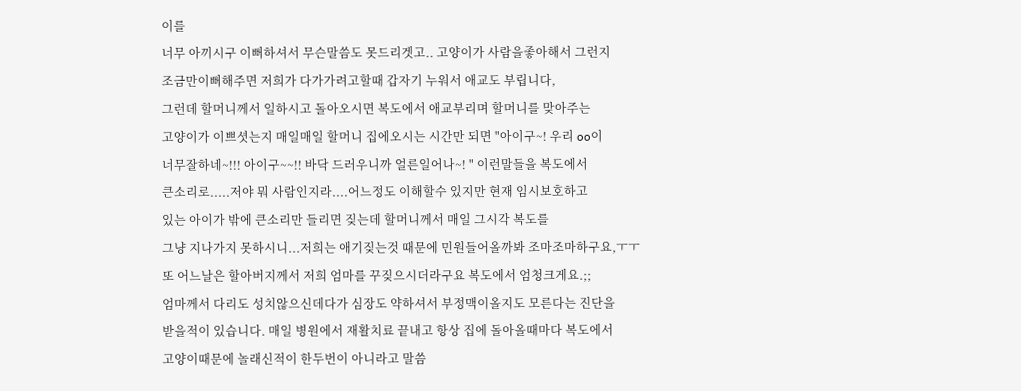이를
너무 아끼시구 이뻐하셔서 무슨말씀도 못드리겟고.. 고양이가 사람을좋아해서 그런지
조금만이뻐해주면 저희가 다가가려고할때 갑자기 누워서 애교도 부립니다,
그런데 할머니께서 일하시고 돌아오시면 복도에서 애교부리며 할머니를 맞아주는
고양이가 이쁘셧는지 매일매일 할머니 집에오시는 시간만 되면 "아이구~! 우리 oo이
너무잘하네~!!! 아이구~~!! 바닥 드러우니까 얼른일어나~! " 이런말들을 복도에서
큰소리로.....저야 뭐 사람인지라....어느정도 이해할수 있지만 현재 임시보호하고
있는 아이가 밖에 큰소리만 들리면 짖는데 할머니께서 매일 그시각 복도를
그냥 지나가지 못하시니...저희는 애기짖는것 때문에 민원들어올까봐 조마조마하구요,ㅜㅜ
또 어느날은 할아버지께서 저희 엄마를 꾸짖으시더라구요 복도에서 엄청크게요.;;
엄마께서 다리도 성치않으신데다가 심장도 약하셔서 부정맥이올지도 모른다는 진단을
받을적이 있습니다. 매일 병원에서 재활치료 끝내고 항상 집에 돌아올때마다 복도에서
고양이때문에 놀래신적이 한두번이 아니라고 말씀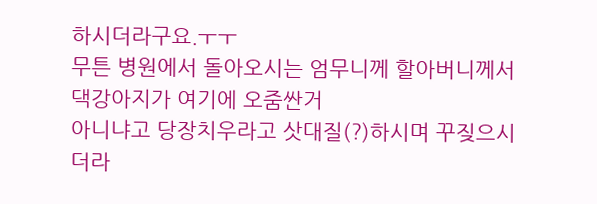하시더라구요.ㅜㅜ
무튼 병원에서 돌아오시는 엄무니께 할아버니께서 댁강아지가 여기에 오줌싼거
아니냐고 당장치우라고 삿대질(?)하시며 꾸짖으시더라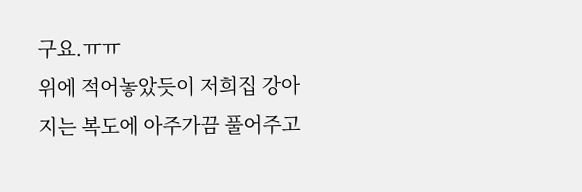구요.ㅠㅠ
위에 적어놓았듯이 저희집 강아지는 복도에 아주가끔 풀어주고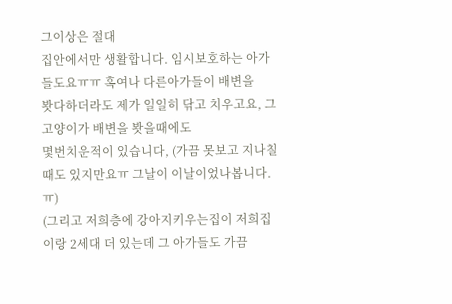그이상은 절대
집안에서만 생활합니다. 임시보호하는 아가들도요ㅠㅠ 혹여나 다른아가들이 배변을
봣다하더라도 제가 일일히 닦고 치우고요, 그 고양이가 배변을 봣을때에도
몇번치운적이 있습니다, (가끔 못보고 지나칠때도 있지만요ㅠ 그날이 이날이었나봅니다.ㅠ)
(그리고 저희층에 강아지키우는집이 저희집이랑 2세대 더 있는데 그 아가들도 가끔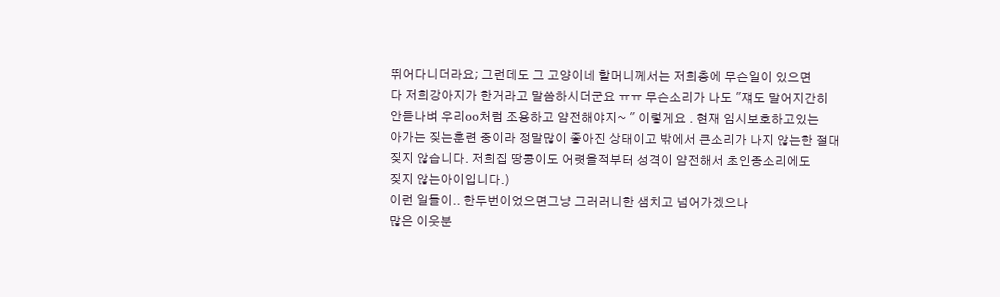뛰어다니더라요; 그런데도 그 고양이네 할머니께서는 저희층에 무슨일이 있으면
다 저희강아지가 한거라고 말씀하시더군요 ㅠㅠ 무슨소리가 나도 "쟤도 말어지간히
안듣나벼 우리oo처럼 조용하고 얌전해야지~ " 이렇게요 . 현재 임시보호하고있는
아가는 짖는훈련 중이라 정말많이 좋아진 상태이고 밖에서 큰소리가 나지 않는한 절대
짖지 않습니다. 저희집 땅콩이도 어렷을적부터 성격이 얌전해서 초인종소리에도
짖지 않는아이입니다.)
이런 일들이.. 한두번이었으면그냥 그러러니한 샘치고 넘어가겠으나
많은 이웃분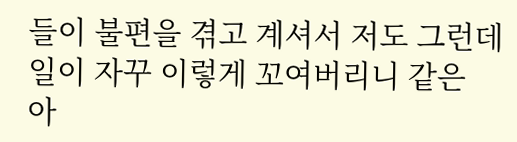들이 불편을 겪고 계셔서 저도 그런데 일이 자꾸 이렇게 꼬여버리니 같은
아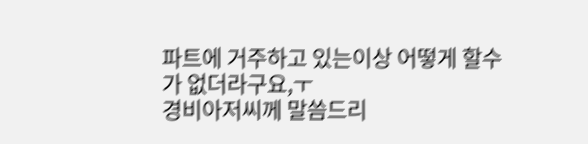파트에 거주하고 있는이상 어떻게 할수가 없더라구요,ㅜ
경비아저씨께 말씀드리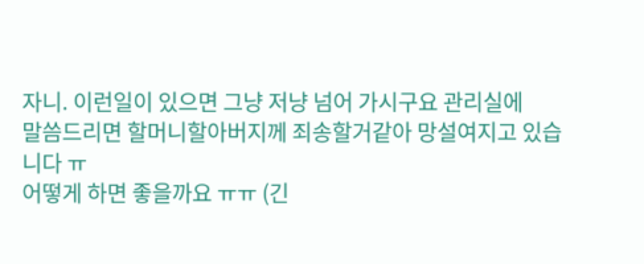자니. 이런일이 있으면 그냥 저냥 넘어 가시구요 관리실에
말씀드리면 할머니할아버지께 죄송할거같아 망설여지고 있습니다 ㅠ
어떻게 하면 좋을까요 ㅠㅠ (긴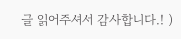글 읽어주셔서 감사합니다.! )